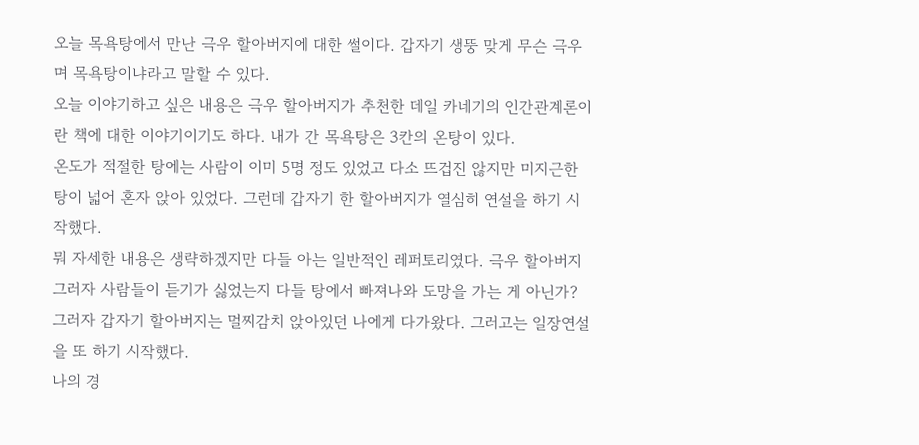오늘 목욕탕에서 만난 극우 할아버지에 대한 썰이다. 갑자기 생뚱 맞게 무슨 극우며 목욕탕이냐라고 말할 수 있다.
오늘 이야기하고 싶은 내용은 극우 할아버지가 추천한 데일 카네기의 인간관계론이란 책에 대한 이야기이기도 하다. 내가 간 목욕탕은 3칸의 온탕이 있다.
온도가 적절한 탕에는 사람이 이미 5명 정도 있었고 다소 뜨겁진 않지만 미지근한 탕이 넓어 혼자 앉아 있었다. 그런데 갑자기 한 할아버지가 열심히 연설을 하기 시작했다.
뭐 자세한 내용은 생략하겠지만 다들 아는 일반적인 레퍼토리였다. 극우 할아버지 그러자 사람들이 듣기가 싫었는지 다들 탕에서 빠져나와 도망을 가는 게 아닌가?
그러자 갑자기 할아버지는 멀찌감치 앉아있던 나에게 다가왔다. 그러고는 일장연설을 또 하기 시작했다.
나의 경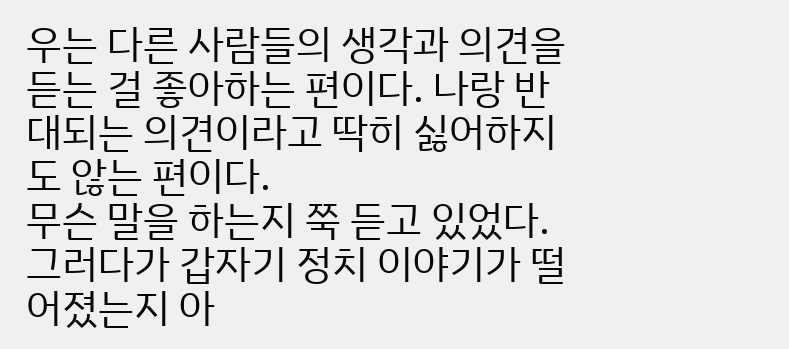우는 다른 사람들의 생각과 의견을 듣는 걸 좋아하는 편이다. 나랑 반대되는 의견이라고 딱히 싫어하지도 않는 편이다.
무슨 말을 하는지 쭉 듣고 있었다. 그러다가 갑자기 정치 이야기가 떨어졌는지 아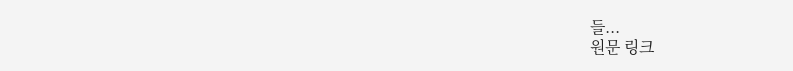들...
원문 링크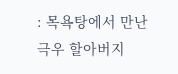: 목욕탕에서 만난 극우 할아버지